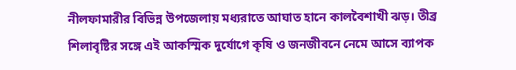নীলফামারীর বিভিন্ন উপজেলায় মধ্যরাতে আঘাত হানে কালবৈশাখী ঝড়। তীব্র শিলাবৃষ্টির সঙ্গে এই আকস্মিক দুর্যোগে কৃষি ও জনজীবনে নেমে আসে ব্যাপক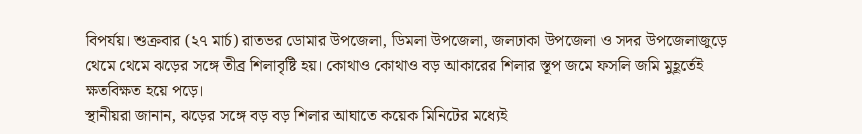বিপর্যয়। শুক্রবার (২৭ মার্চ) রাতভর ডোমার উপজেলা, ডিমলা উপজেলা, জলঢাকা উপজেলা ও সদর উপজেলাজুড়ে থেমে থেমে ঝড়ের সঙ্গে তীব্র শিলাবৃষ্টি হয়। কোথাও কোথাও বড় আকারের শিলার স্তূপ জমে ফসলি জমি মুহূর্তেই ক্ষতবিক্ষত হয়ে পড়ে।
স্থানীয়রা জানান, ঝড়ের সঙ্গে বড় বড় শিলার আঘাতে কয়েক মিনিটের মধ্যেই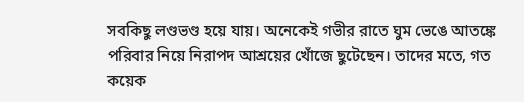সবকিছু লণ্ডভণ্ড হয়ে যায়। অনেকেই গভীর রাতে ঘুম ভেঙে আতঙ্কে পরিবার নিয়ে নিরাপদ আশ্রয়ের খোঁজে ছুটেছেন। তাদের মতে, গত কয়েক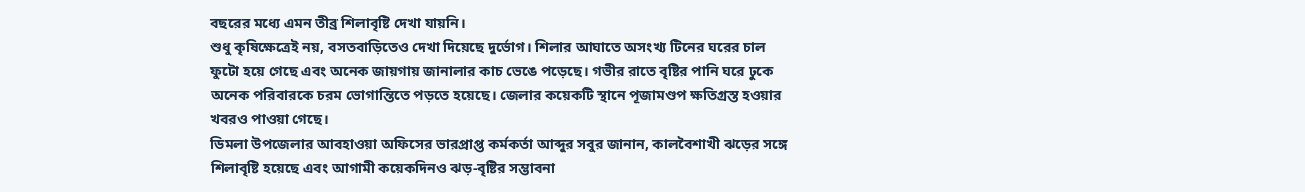বছরের মধ্যে এমন তীব্র শিলাবৃষ্টি দেখা যায়নি।
শুধু কৃষিক্ষেত্রেই নয়, বসতবাড়িতেও দেখা দিয়েছে দুর্ভোগ। শিলার আঘাতে অসংখ্য টিনের ঘরের চাল ফুটো হয়ে গেছে এবং অনেক জায়গায় জানালার কাচ ভেঙে পড়েছে। গভীর রাতে বৃষ্টির পানি ঘরে ঢুকে অনেক পরিবারকে চরম ভোগান্তিতে পড়তে হয়েছে। জেলার কয়েকটি স্থানে পূজামণ্ডপ ক্ষতিগ্রস্ত হওয়ার খবরও পাওয়া গেছে।
ডিমলা উপজেলার আবহাওয়া অফিসের ভারপ্রাপ্ত কর্মকর্তা আব্দুর সবুর জানান, কালবৈশাখী ঝড়ের সঙ্গে শিলাবৃষ্টি হয়েছে এবং আগামী কয়েকদিনও ঝড়-বৃষ্টির সম্ভাবনা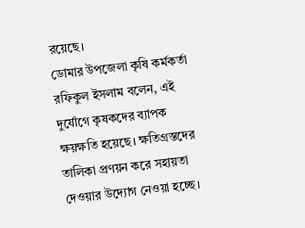রয়েছে।
ডোমার উপজেলা কৃষি কর্মকর্তা রফিকুল ইসলাম বলেন, এই দুর্যোগে কৃষকদের ব্যাপক ক্ষয়ক্ষতি হয়েছে। ক্ষতিগ্রস্তদের তালিকা প্রণয়ন করে সহায়তা দেওয়ার উদ্যোগ নেওয়া হচ্ছে।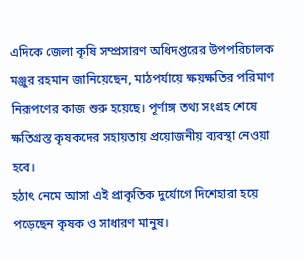এদিকে জেলা কৃষি সম্প্রসারণ অধিদপ্তরের উপপরিচালক মঞ্জুর রহমান জানিয়েছেন, মাঠপর্যায়ে ক্ষয়ক্ষতির পরিমাণ নিরূপণের কাজ শুরু হয়েছে। পূর্ণাঙ্গ তথ্য সংগ্রহ শেষে ক্ষতিগ্রস্ত কৃষকদের সহায়তায় প্রয়োজনীয় ব্যবস্থা নেওয়া হবে।
হঠাৎ নেমে আসা এই প্রাকৃতিক দুর্যোগে দিশেহারা হয়ে পড়েছেন কৃষক ও সাধারণ মানুষ।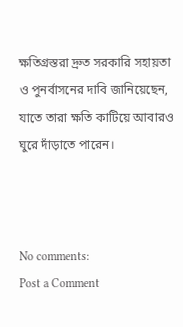ক্ষতিগ্রস্তরা দ্রুত সরকারি সহায়তা ও পুনর্বাসনের দাবি জানিয়েছেন, যাতে তারা ক্ষতি কাটিয়ে আবারও ঘুরে দাঁড়াতে পারেন।



No comments:
Post a Comment